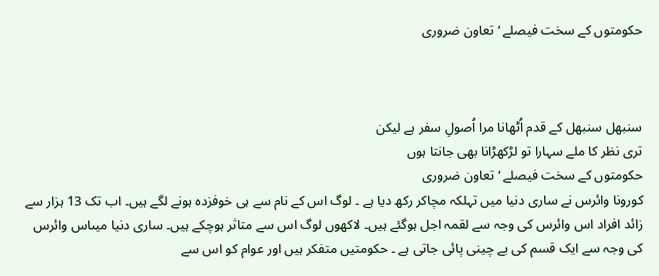حکومتوں کے سخت فیصلے ‘تعاون ضروری



سنبھل سنبھل کے قدم اُٹھانا مرا اُصولِ سفر ہے لیکن
تری نظر کا ملے سہارا تو لڑکھڑانا بھی جانتا ہوں
حکومتوں کے سخت فیصلے ‘تعاون ضروری
کورونا وائرس نے ساری دنیا میں تہلکہ مچاکر رکھ دیا ہے ۔ لوگ اس کے نام سے ہی خوفزدہ ہونے لگے ہیں۔ اب تک 13 ہزار سے زائد افراد اس وائرس کی وجہ سے لقمہ اجل ہوگئے ہیں۔ لاکھوں لوگ اس سے متاثر ہوچکے ہیں۔ ساری دنیا میںاس وائرس کی وجہ سے ایک قسم کی بے چینی پائی جاتی ہے ۔ حکومتیں متفکر ہیں اور عوام کو اس سے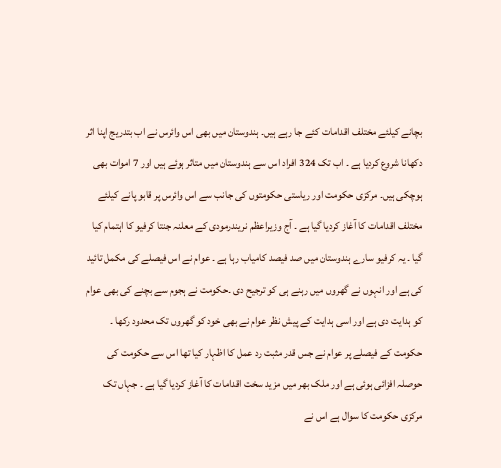بچانے کیلئے مختلف اقدامات کئے جا رہے ہیں۔ ہندوستان میں بھی اس وائرس نے اب بتدریج اپنا اثر دکھانا شروع کردیا ہے ۔ اب تک 324 افراد اس سے ہندوستان میں متاثر ہوئے ہیں اور 7 اموات بھی ہوچکی ہیں۔ مرکزی حکومت اور ریاستی حکومتوں کی جانب سے اس وائرس پر قابو پانے کیلئے مختلف اقدامات کا آغاز کردیا گیا ہے ۔ آج وزیراعظم نریندرمودی کے معلنہ جنتا کرفیو کا اہتمام کیا گیا ۔ یہ کرفیو سارے ہندوستان میں صد فیصد کامیاب رہا ہے ۔ عوام نے اس فیصلے کی مکمل تائید کی ہے اور انہوں نے گھروں میں رہنے ہی کو ترجیح دی ۔حکومت نے ہجوم سے بچنے کی بھی عوام کو ہدایت دی ہے اور اسی ہدایت کے پیش نظر عوام نے بھی خود کو گھروں تک محدود رکھا ۔ حکومت کے فیصلے پر عوام نے جس قدر مثبت رد عمل کا اظہار کیا تھا اس سے حکومت کی حوصلہ افزائی ہوئی ہے اور ملک بھر میں مزید سخت اقدامات کا آغاز کردیا گیا ہے ۔ جہاں تک مرکزی حکومت کا سوال ہے اس نے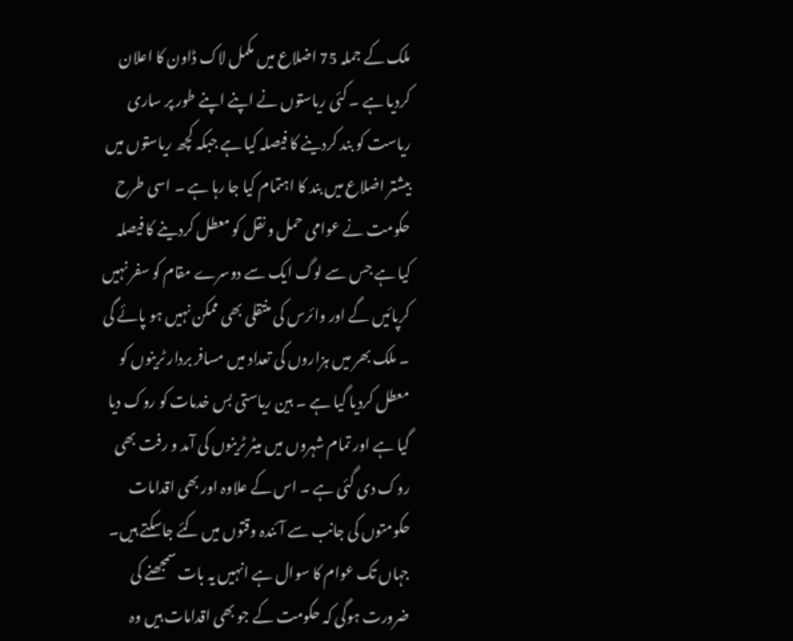ملک کے جملہ 75 اضلاع میں مکمل لاک ڈاون کا اعلان کردیا ہے ۔ کئی ریاستوں نے اپنے اپنے طور پر ساری ریاست کو بند کردینے کا فیصلہ کیا ہے جبکہ کچھ ریاستوں میں بیشتر اضلاع میں بند کا اہتمام کیا جا رہا ہے ۔ اسی طرح حکومت نے عوامی حمل و نقل کو معطل کردینے کا فیصلہ کیا ہے جس سے لوگ ایک سے دوسرے مقام کو سفر نہیں کرپائیں گے اور وائرس کی منتقلی بھی ممکن نہیں ہو پائے گی ۔ ملک بھر میں ہزاروں کی تعداد میں مسافر بردار ٹرینوں کو معطل کردیا گیا ہے ۔ بین ریاستی بس خدمات کو روک دیا گیا ہے اور تمام شہروں میں میٹر ٹرینوں کی آمد و رفت بھی روک دی گئی ہے ۔ اس کے علاوہ اور بھی اقدامات حکومتوں کی جانب سے آئندہ وقتوں میں کئے جاسکتے ہیں۔
جہاں تک عوام کا سوال ہے انہیں یہ بات سمجھنے کی ضرورت ہوگی کہ حکومت کے جو بھی اقدامات ہیں وہ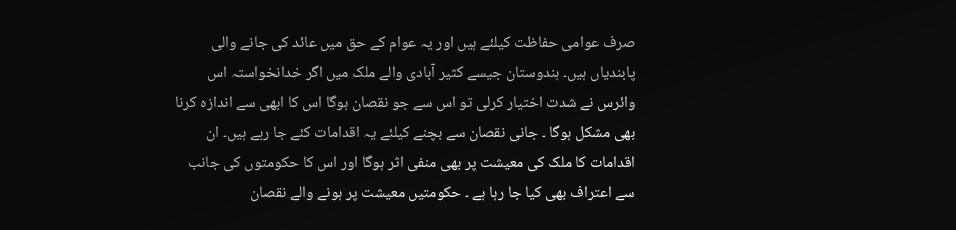صرف عوامی حفاظت کیلئے ہیں اور یہ عوام کے حق میں عائد کی جانے والی پابندیاں ہیں۔ ہندوستان جیسے کثیر آبادی والے ملک میں اگر خدانخواستہ اس وائرس نے شدت اختیار کرلی تو اس سے جو نقصان ہوگا اس کا ابھی سے اندازہ کرنا بھی مشکل ہوگا ۔ جانی نقصان سے بچنے کیلئے یہ اقدامات کئے جا رہے ہیں۔ ان اقدامات کا ملک کی معیشت پر بھی منفی اثر ہوگا اور اس کا حکومتوں کی جانب سے اعتراف بھی کیا جا رہا ہے ۔ حکومتیں معیشت پر ہونے والے نقصان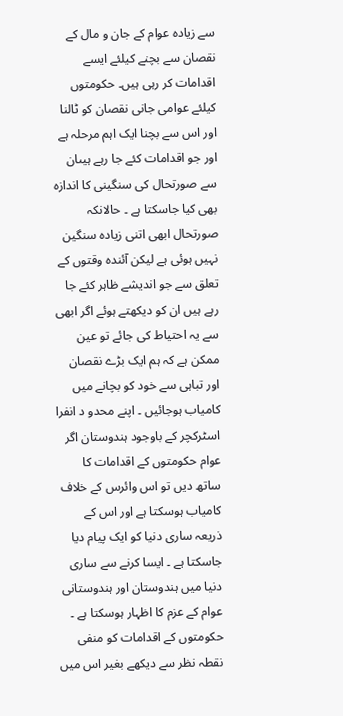سے زیادہ عوام کے جان و مال کے نقصان سے بچنے کیلئے ایسے اقدامات کر رہی ہیں۔ حکومتوں کیلئے عوامی جانی نقصان کو ٹالنا اور اس سے بچنا ایک اہم مرحلہ ہے اور جو اقدامات کئے جا رہے ہیںان سے صورتحال کی سنگینی کا اندازہ بھی کیا جاسکتا ہے ۔ حالانکہ صورتحال ابھی اتنی زیادہ سنگین نہیں ہوئی ہے لیکن آئندہ وقتوں کے تعلق سے جو اندیشے ظاہر کئے جا رہے ہیں ان کو دیکھتے ہوئے اگر ابھی سے یہ احتیاط کی جائے تو عین ممکن ہے کہ ہم ایک بڑے نقصان اور تباہی سے خود کو بچانے میں کامیاب ہوجائیں ۔ اپنے محدو د انفرا اسٹرکچر کے باوجود ہندوستان اگر عوام حکومتوں کے اقدامات کا ساتھ دیں تو اس وائرس کے خلاف کامیاب ہوسکتا ہے اور اس کے ذریعہ ساری دنیا کو ایک پیام دیا جاسکتا ہے ۔ ایسا کرنے سے ساری دنیا میں ہندوستان اور ہندوستانی عوام کے عزم کا اظہار ہوسکتا ہے ۔
حکومتوں کے اقدامات کو منفی نقطہ نظر سے دیکھے بغیر اس میں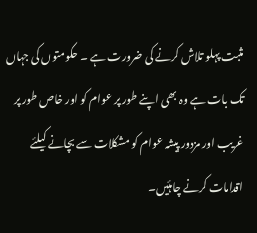مثبت پہلو تلاش کرنے کی ضرورت ہے ۔ حکومتوں کی جہاں تک بات ہے وہ بھی اپنے طور پر عوام کو اور خاص طور پر غریب اور مزدور پیشہ عوام کو مشکلات سے بچانے کیلئے اقدامات کرنے چاہئیں۔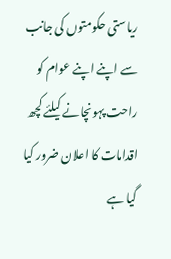ریاستی حکومتوں کی جانب سے اپنے اپنے عوام کو راحت پہونچانے کیلئے کچھ اقدامات کا اعلان ضرور کیا گیا ہے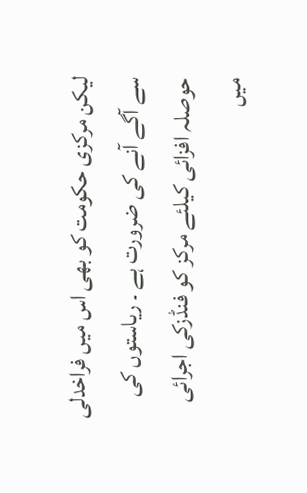لیکن مرکزی حکومت کو بھی اس میں فراخدلی سے آگے آنے کی ضرورت ہے ۔ ریاستوں کی حوصلہ افزائی کیلئے مرکز کو فنڈزکی اجرائی میں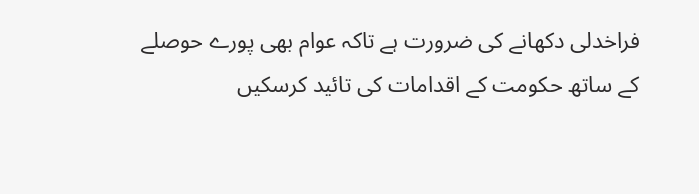فراخدلی دکھانے کی ضرورت ہے تاکہ عوام بھی پورے حوصلے کے ساتھ حکومت کے اقدامات کی تائید کرسکیں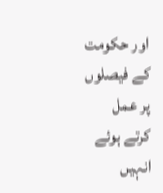اور حکومت کے فیصلوں پر عمل کرتے ہوئے انہیں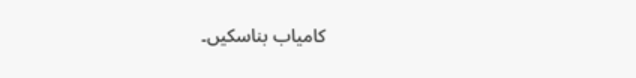کامیاب بناسکیں۔